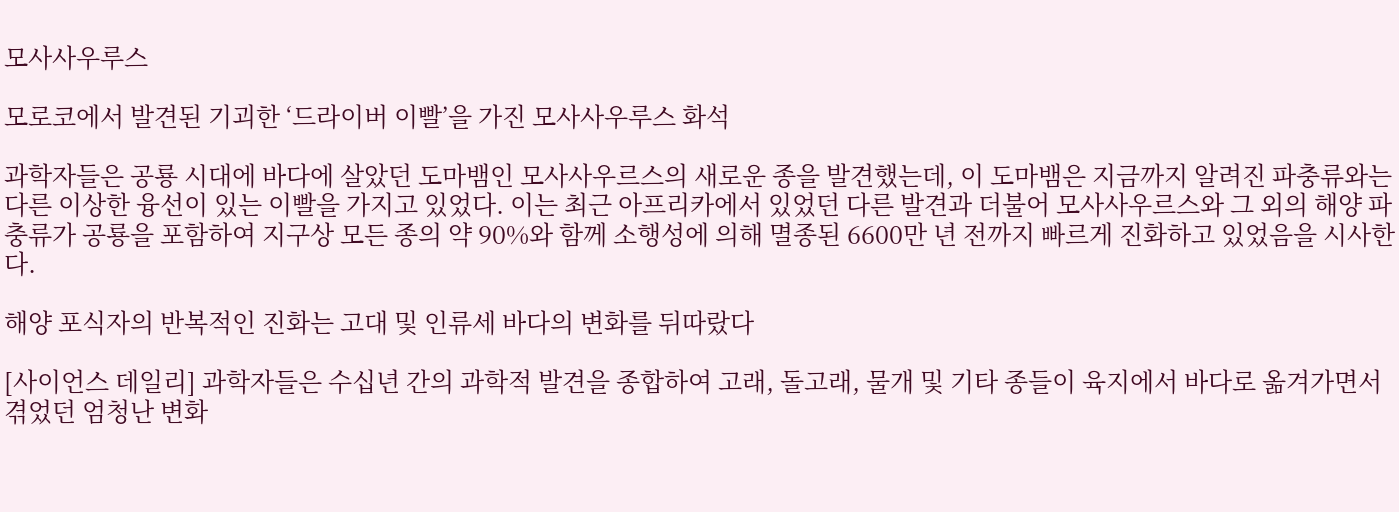모사사우루스

모로코에서 발견된 기괴한 ‘드라이버 이빨’을 가진 모사사우루스 화석

과학자들은 공룡 시대에 바다에 살았던 도마뱀인 모사사우르스의 새로운 종을 발견했는데, 이 도마뱀은 지금까지 알려진 파충류와는 다른 이상한 융선이 있는 이빨을 가지고 있었다. 이는 최근 아프리카에서 있었던 다른 발견과 더불어 모사사우르스와 그 외의 해양 파충류가 공룡을 포함하여 지구상 모든 종의 약 90%와 함께 소행성에 의해 멸종된 6600만 년 전까지 빠르게 진화하고 있었음을 시사한다.

해양 포식자의 반복적인 진화는 고대 및 인류세 바다의 변화를 뒤따랐다

[사이언스 데일리] 과학자들은 수십년 간의 과학적 발견을 종합하여 고래, 돌고래, 물개 및 기타 종들이 육지에서 바다로 옮겨가면서 겪었던 엄청난 변화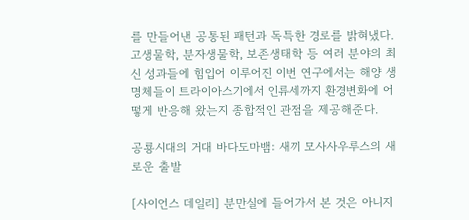를 만들어낸 공통된 패턴과 독특한 경로를 밝혀냈다. 고생물학, 분자생물학, 보존생태학 등 여러 분야의 최신 성과들에 힘입어 이루어진 이번 연구에서는 해양 생명체들이 트라이아스기에서 인류세까지 환경변화에 어떻게 반응해 왔는지 종합적인 관점을 제공해준다.

공룡시대의 거대 바다도마뱀: 새끼 모사사우루스의 새로운 출발

[사이언스 데일리] 분만실에 들어가서 본 것은 아니지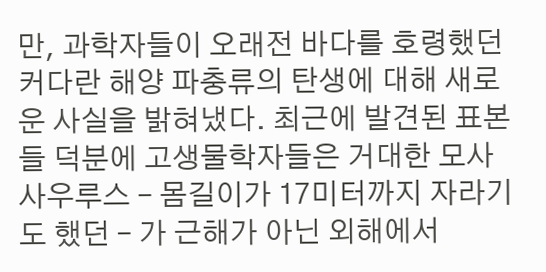만, 과학자들이 오래전 바다를 호령했던 커다란 해양 파충류의 탄생에 대해 새로운 사실을 밝혀냈다. 최근에 발견된 표본들 덕분에 고생물학자들은 거대한 모사사우루스 – 몸길이가 17미터까지 자라기도 했던 – 가 근해가 아닌 외해에서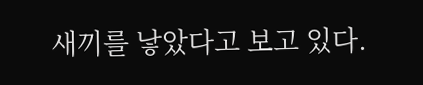새끼를 낳았다고 보고 있다.